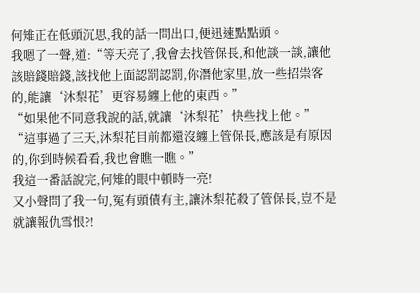何雉正在低頭沉思,我的話一問出口,便迅速點點頭。
我嗯了一聲,道:“等天亮了,我會去找管保長,和他談一談,讓他該賠錢賠錢,該找他上面認罰認罰,你潛他家里,放一些招祟客的,能讓‘沐梨花’更容易纏上他的東西。”
“如果他不同意我說的話,就讓‘沐梨花’快些找上他。”
“這事過了三天,沐梨花目前都還沒纏上管保長,應該是有原因的,你到時候看看,我也會瞧一瞧。”
我這一番話說完,何雉的眼中頓時一亮!
又小聲問了我一句,冤有頭債有主,讓沐梨花殺了管保長,豈不是就讓報仇雪恨?!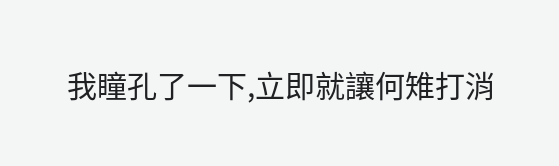我瞳孔了一下,立即就讓何雉打消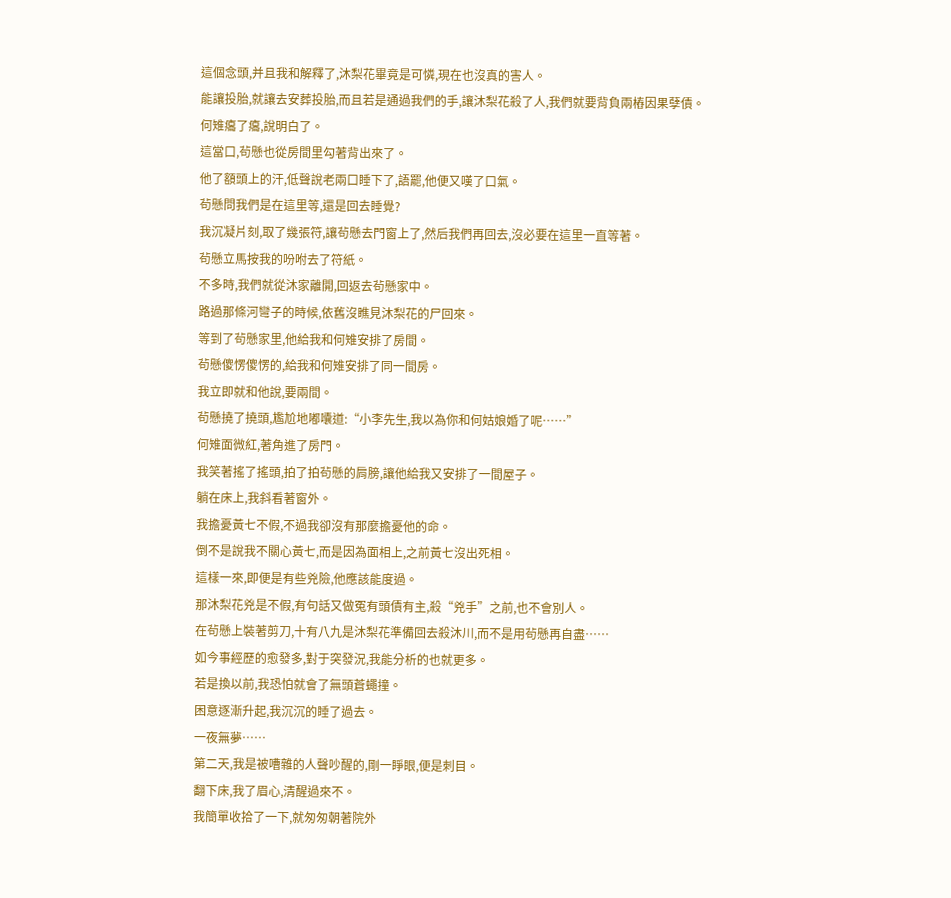這個念頭,并且我和解釋了,沐梨花畢竟是可憐,現在也沒真的害人。
能讓投胎,就讓去安葬投胎,而且若是通過我們的手,讓沐梨花殺了人,我們就要背負兩樁因果孽債。
何雉癟了癟,說明白了。
這當口,茍懸也從房間里勾著背出來了。
他了額頭上的汗,低聲說老兩口睡下了,語罷,他便又嘆了口氣。
茍懸問我們是在這里等,還是回去睡覺?
我沉凝片刻,取了幾張符,讓茍懸去門窗上了,然后我們再回去,沒必要在這里一直等著。
茍懸立馬按我的吩咐去了符紙。
不多時,我們就從沐家離開,回返去茍懸家中。
路過那條河彎子的時候,依舊沒瞧見沐梨花的尸回來。
等到了茍懸家里,他給我和何雉安排了房間。
茍懸傻愣傻愣的,給我和何雉安排了同一間房。
我立即就和他說,要兩間。
茍懸撓了撓頭,尷尬地嘟囔道:“小李先生,我以為你和何姑娘婚了呢……”
何雉面微紅,著角進了房門。
我笑著搖了搖頭,拍了拍茍懸的肩膀,讓他給我又安排了一間屋子。
躺在床上,我斜看著窗外。
我擔憂黃七不假,不過我卻沒有那麼擔憂他的命。
倒不是說我不關心黃七,而是因為面相上,之前黃七沒出死相。
這樣一來,即便是有些兇險,他應該能度過。
那沐梨花兇是不假,有句話又做冤有頭債有主,殺“兇手”之前,也不會別人。
在茍懸上裝著剪刀,十有八九是沐梨花準備回去殺沐川,而不是用茍懸再自盡……
如今事經歷的愈發多,對于突發況,我能分析的也就更多。
若是換以前,我恐怕就會了無頭蒼蠅撞。
困意逐漸升起,我沉沉的睡了過去。
一夜無夢……
第二天,我是被嘈雜的人聲吵醒的,剛一睜眼,便是刺目。
翻下床,我了眉心,清醒過來不。
我簡單收拾了一下,就匆匆朝著院外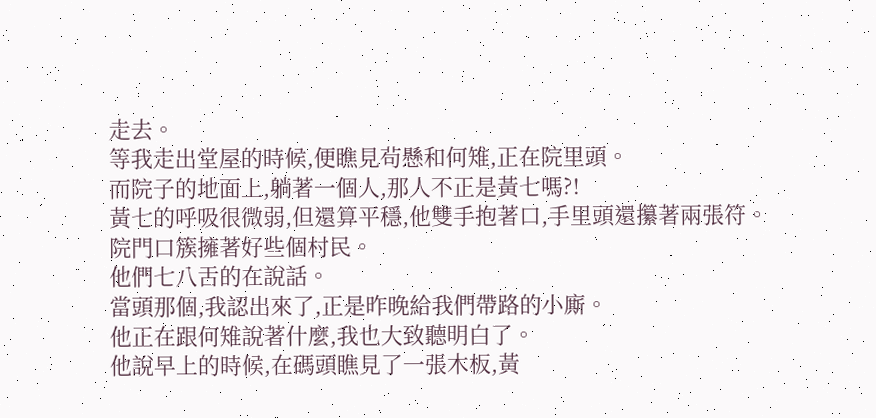走去。
等我走出堂屋的時候,便瞧見茍懸和何雉,正在院里頭。
而院子的地面上,躺著一個人,那人不正是黃七嗎?!
黃七的呼吸很微弱,但還算平穩,他雙手抱著口,手里頭還攥著兩張符。
院門口簇擁著好些個村民。
他們七八舌的在說話。
當頭那個,我認出來了,正是昨晚給我們帶路的小廝。
他正在跟何雉說著什麼,我也大致聽明白了。
他說早上的時候,在碼頭瞧見了一張木板,黃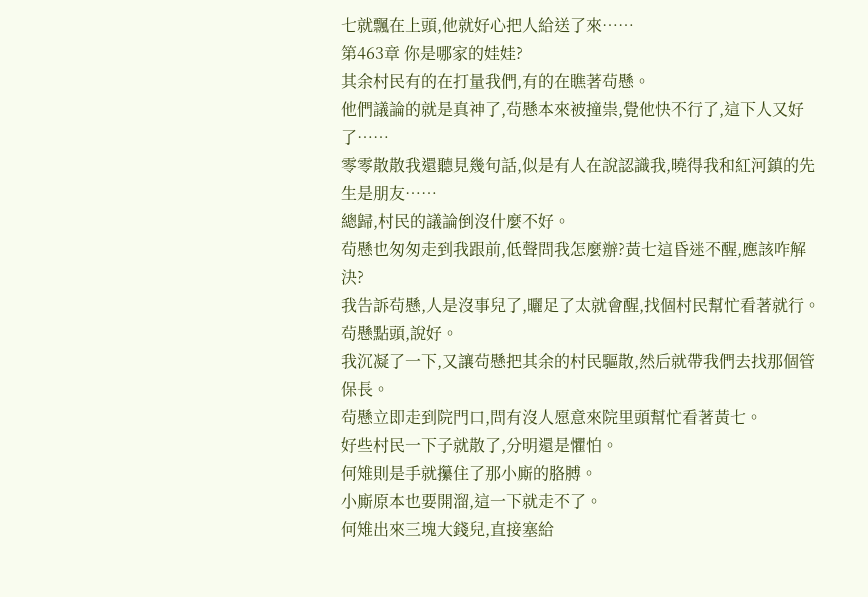七就飄在上頭,他就好心把人給送了來……
第463章 你是哪家的娃娃?
其余村民有的在打量我們,有的在瞧著茍懸。
他們議論的就是真神了,茍懸本來被撞祟,覺他快不行了,這下人又好了……
零零散散我還聽見幾句話,似是有人在說認識我,曉得我和紅河鎮的先生是朋友……
總歸,村民的議論倒沒什麼不好。
茍懸也匆匆走到我跟前,低聲問我怎麼辦?黃七這昏迷不醒,應該咋解決?
我告訴茍懸,人是沒事兒了,曬足了太就會醒,找個村民幫忙看著就行。
茍懸點頭,說好。
我沉凝了一下,又讓茍懸把其余的村民驅散,然后就帶我們去找那個管保長。
茍懸立即走到院門口,問有沒人愿意來院里頭幫忙看著黃七。
好些村民一下子就散了,分明還是懼怕。
何雉則是手就攥住了那小廝的胳膊。
小廝原本也要開溜,這一下就走不了。
何雉出來三塊大錢兒,直接塞給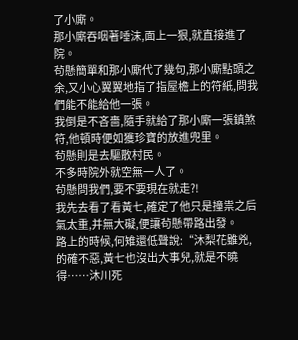了小廝。
那小廝吞咽著唾沫,面上一狠,就直接進了院。
茍懸簡單和那小廝代了幾句,那小廝點頭之余,又小心翼翼地指了指屋檐上的符紙,問我們能不能給他一張。
我倒是不吝嗇,隨手就給了那小廝一張鎮煞符,他頓時便如獲珍寶的放進兜里。
茍懸則是去驅散村民。
不多時院外就空無一人了。
茍懸問我們,要不要現在就走?!
我先去看了看黃七,確定了他只是撞祟之后氣太重,并無大礙,便讓茍懸帶路出發。
路上的時候,何雉還低聲說:“沐梨花雖兇,的確不惡,黃七也沒出大事兒,就是不曉得……沐川死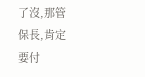了沒,那管保長,肯定要付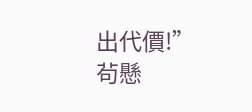出代價!”
茍懸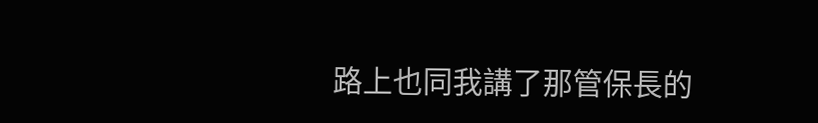路上也同我講了那管保長的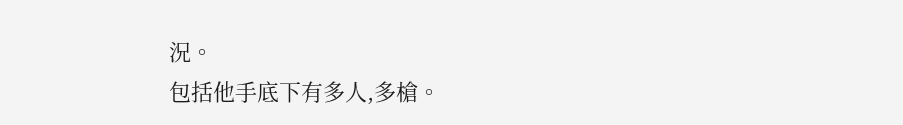況。
包括他手底下有多人,多槍。